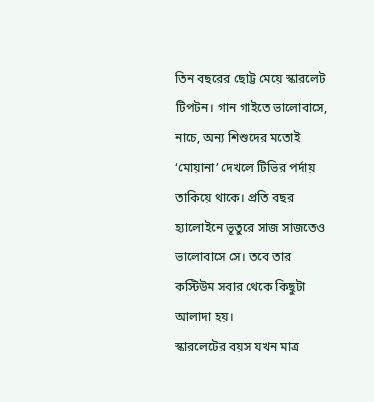তিন বছরের ছোট্ট মেয়ে স্কারলেট টিপটন। গান গাইতে ভালোবাসে, নাচে, অন্য শিশুদের মতোই ‘মোয়ানা’ দেখলে টিভির পর্দায় তাকিয়ে থাকে। প্রতি বছর হ্যালোইনে ভূতুরে সাজ সাজতেও ভালোবাসে সে। তবে তার কস্টিউম সবার থেকে কিছুটা আলাদা হয়।
স্কারলেটের বয়স যখন মাত্র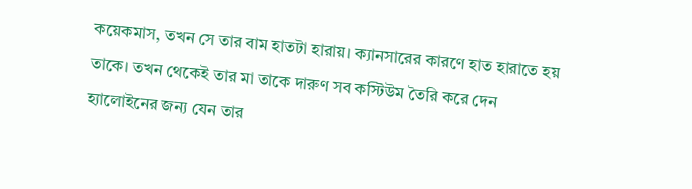কয়েকমাস, তখন সে তার বাম হাতটা হারায়। ক্যানসারের কারণে হাত হারাতে হয় তাকে। তখন থেকেই তার মা তাকে দারুণ সব কস্টিউম তৈরি করে দেন হ্যালোইনের জন্য যেন তার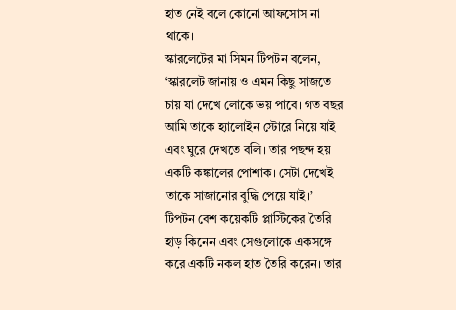হাত নেই বলে কোনো আফসোস না থাকে।
স্কারলেটের মা সিমন টিপটন বলেন, ‘স্কারলেট জানায় ও এমন কিছু সাজতে চায় যা দেখে লোকে ভয় পাবে। গত বছর আমি তাকে হ্যালোইন স্টোরে নিয়ে যাই এবং ঘুরে দেখতে বলি। তার পছন্দ হয় একটি কঙ্কালের পোশাক। সেটা দেখেই তাকে সাজানোর বুদ্ধি পেয়ে যাই।’
টিপটন বেশ কয়েকটি প্লাস্টিকের তৈরি হাড় কিনেন এবং সেগুলোকে একসঙ্গে করে একটি নকল হাত তৈরি করেন। তার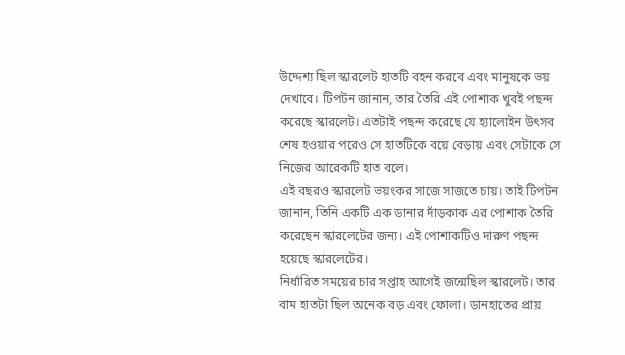উদ্দেশ্য ছিল স্কারলেট হাতটি বহন করবে এবং মানুষকে ভয় দেখাবে। টিপটন জানান, তার তৈরি এই পোশাক খুবই পছন্দ করেছে স্কারলেট। এতটাই পছন্দ করেছে যে হ্যালোইন উৎসব শেষ হওয়ার পরেও সে হাতটিকে বয়ে বেড়ায় এবং সেটাকে সে নিজের আরেকটি হাত বলে।
এই বছরও স্কারলেট ভয়ংকর সাজে সাজতে চায়। তাই টিপটন জানান, তিনি একটি এক ডানার দাঁড়কাক এর পোশাক তৈরি করেছেন স্কারলেটের জন্য। এই পোশাকটিও দারুণ পছন্দ হয়েছে স্কারলেটের।
নির্ধারিত সময়ের চার সপ্তাহ আগেই জন্মেছিল স্কারলেট। তার বাম হাতটা ছিল অনেক বড় এবং ফোলা। ডানহাতের প্রায়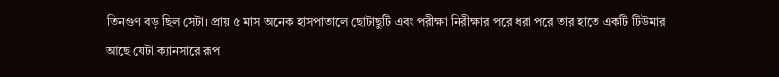তিনগুণ বড় ছিল সেটা। প্রায় ৫ মাস অনেক হাসপাতালে ছোটাছুটি এবং পরীক্ষা নিরীক্ষার পরে ধরা পরে তার হাতে একটি টিউমার আছে যেটা ক্যানসারে রূপ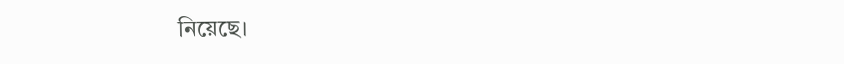নিয়েছে।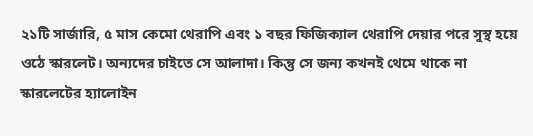২১টি সার্জারি, ৫ মাস কেমো থেরাপি এবং ১ বছর ফিজিক্যাল থেরাপি দেয়ার পরে সুস্থ হয়ে ওঠে স্কারলেট। অন্যদের চাইতে সে আলাদা। কিন্তু সে জন্য কখনই থেমে থাকে না স্কারলেটের হ্যালোইন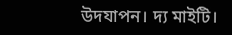উদযাপন। দ্য মাইটি।